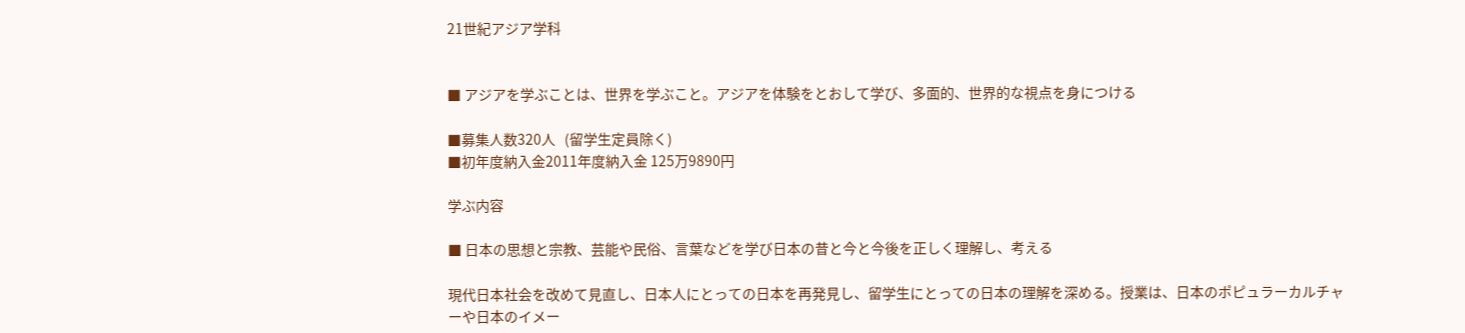21世紀アジア学科


■ アジアを学ぶことは、世界を学ぶこと。アジアを体験をとおして学び、多面的、世界的な視点を身につける

■募集人数320人   (留学生定員除く)
■初年度納入金2011年度納入金 125万9890円

学ぶ内容

■ 日本の思想と宗教、芸能や民俗、言葉などを学び日本の昔と今と今後を正しく理解し、考える

現代日本社会を改めて見直し、日本人にとっての日本を再発見し、留学生にとっての日本の理解を深める。授業は、日本のポピュラーカルチャーや日本のイメー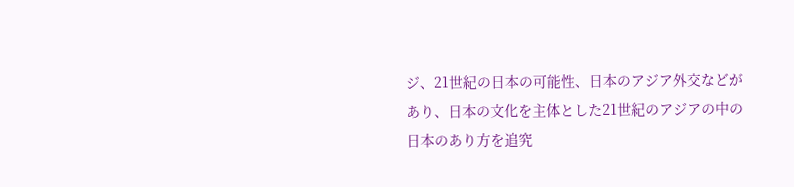ジ、21世紀の日本の可能性、日本のアジア外交などがあり、日本の文化を主体とした21世紀のアジアの中の日本のあり方を追究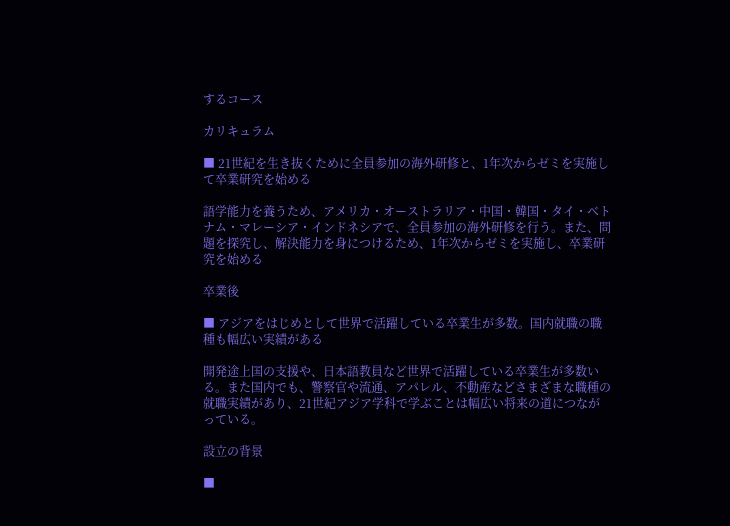するコース

カリキュラム

■ 21世紀を生き抜くために全員参加の海外研修と、1年次からゼミを実施して卒業研究を始める

語学能力を養うため、アメリカ・オーストラリア・中国・韓国・タイ・ベトナム・マレーシア・インドネシアで、全員参加の海外研修を行う。また、問題を探究し、解決能力を身につけるため、1年次からゼミを実施し、卒業研究を始める

卒業後

■ アジアをはじめとして世界で活躍している卒業生が多数。国内就職の職種も幅広い実績がある

開発途上国の支援や、日本語教員など世界で活躍している卒業生が多数いる。また国内でも、警察官や流通、アパレル、不動産などさまざまな職種の就職実績があり、21世紀アジア学科で学ぶことは幅広い将来の道につながっている。

設立の背景

■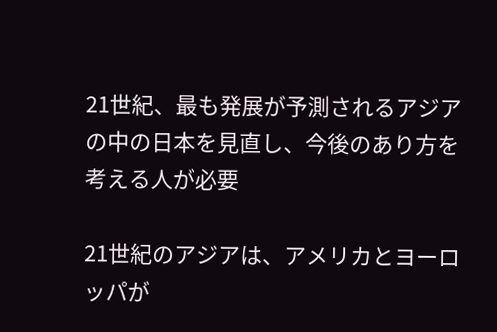21世紀、最も発展が予測されるアジアの中の日本を見直し、今後のあり方を考える人が必要

21世紀のアジアは、アメリカとヨーロッパが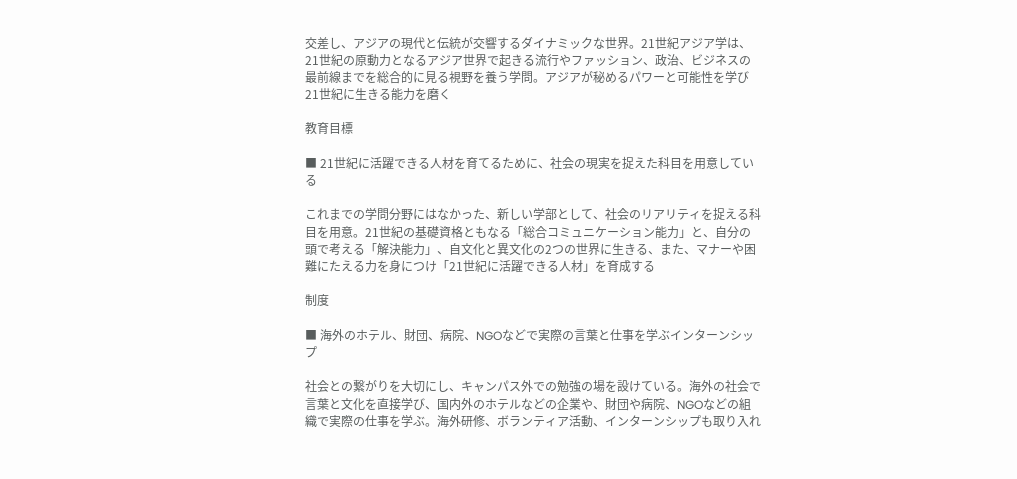交差し、アジアの現代と伝統が交響するダイナミックな世界。21世紀アジア学は、21世紀の原動力となるアジア世界で起きる流行やファッション、政治、ビジネスの最前線までを総合的に見る視野を養う学問。アジアが秘めるパワーと可能性を学び21世紀に生きる能力を磨く

教育目標

■ 21世紀に活躍できる人材を育てるために、社会の現実を捉えた科目を用意している

これまでの学問分野にはなかった、新しい学部として、社会のリアリティを捉える科目を用意。21世紀の基礎資格ともなる「総合コミュニケーション能力」と、自分の頭で考える「解決能力」、自文化と異文化の2つの世界に生きる、また、マナーや困難にたえる力を身につけ「21世紀に活躍できる人材」を育成する

制度

■ 海外のホテル、財団、病院、NGOなどで実際の言葉と仕事を学ぶインターンシップ

社会との繋がりを大切にし、キャンパス外での勉強の場を設けている。海外の社会で言葉と文化を直接学び、国内外のホテルなどの企業や、財団や病院、NGOなどの組織で実際の仕事を学ぶ。海外研修、ボランティア活動、インターンシップも取り入れ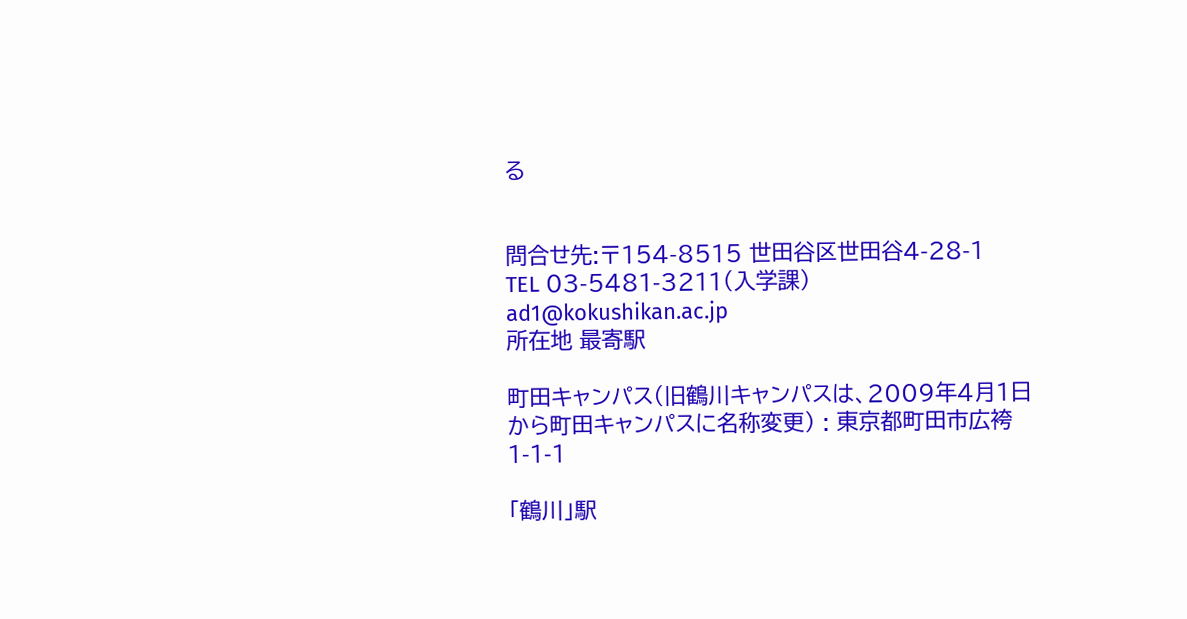る


問合せ先:〒154-8515 世田谷区世田谷4-28-1
TEL 03-5481-3211(入学課)
ad1@kokushikan.ac.jp
所在地 最寄駅

町田キャンパス(旧鶴川キャンパスは、2009年4月1日から町田キャンパスに名称変更) : 東京都町田市広袴1-1-1

「鶴川」駅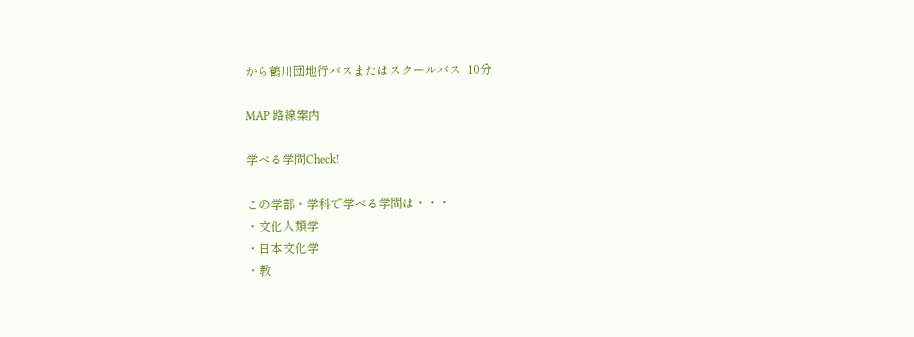から鶴川団地行バスまたはスクールバス  10分

MAP 路線案内

学べる学問Check!

この学部・学科で学べる学問は・・・
・文化人類学
・日本文化学
・教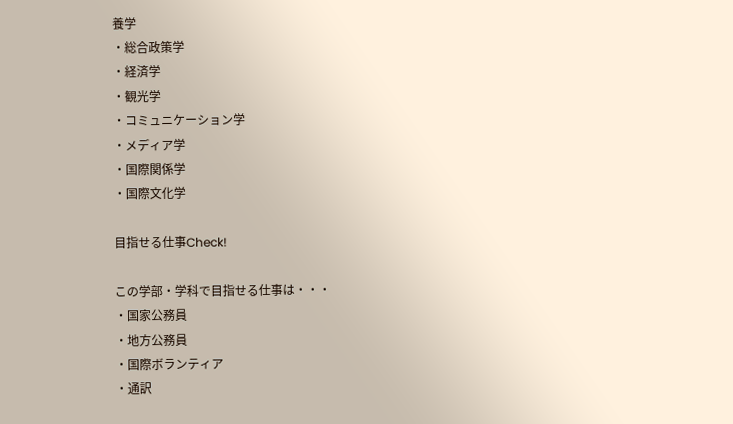養学
・総合政策学
・経済学
・観光学
・コミュニケーション学
・メディア学
・国際関係学
・国際文化学

目指せる仕事Check!

この学部・学科で目指せる仕事は・・・
・国家公務員
・地方公務員
・国際ボランティア
・通訳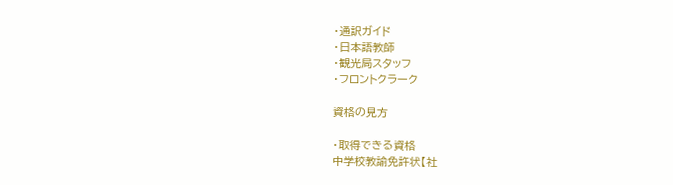・通訳ガイド
・日本語教師
・観光局スタッフ
・フロントクラーク

資格の見方

・取得できる資格
中学校教諭免許状【社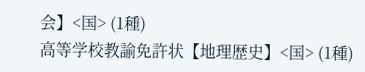会】<国> (1種)
高等学校教諭免許状【地理歴史】<国> (1種)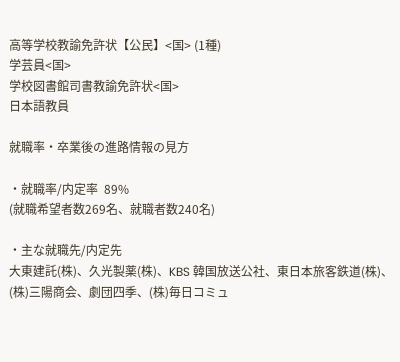高等学校教諭免許状【公民】<国> (1種)
学芸員<国>
学校図書館司書教諭免許状<国>
日本語教員

就職率・卒業後の進路情報の見方

・就職率/内定率  89%
(就職希望者数269名、就職者数240名)

・主な就職先/内定先
大東建託(株)、久光製薬(株)、KBS 韓国放送公社、東日本旅客鉄道(株)、(株)三陽商会、劇団四季、(株)毎日コミュ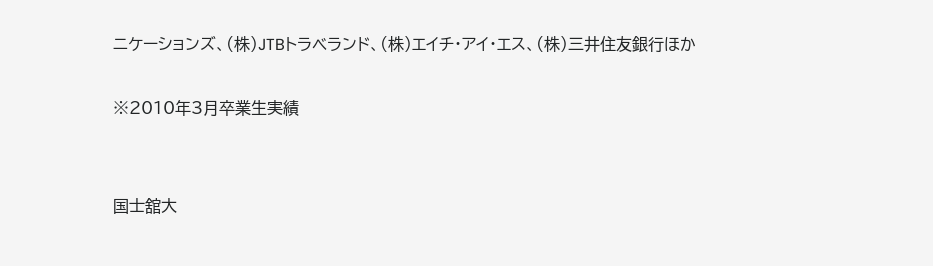ニケーションズ、(株)JTBトラベランド、(株)エイチ・アイ・エス、(株)三井住友銀行ほか

※2010年3月卒業生実績


国士舘大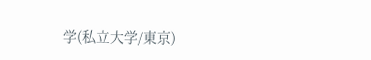学(私立大学/東京)